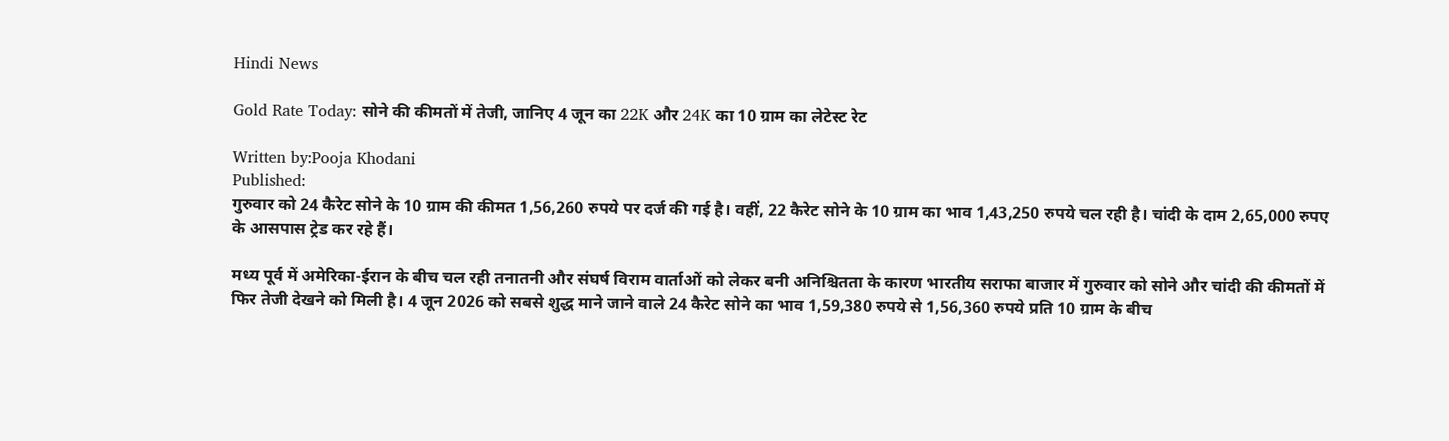Hindi News

Gold Rate Today: सोने की कीमतों में तेजी, जानिए 4 जून का 22K और 24K का 10 ग्राम का लेटेस्ट रेट

Written by:Pooja Khodani
Published:
गुरुवार को 24 कैरेट सोने के 10 ग्राम की कीमत 1,56,260 रुपये पर दर्ज की गई है। वहीं, 22 कैरेट सोने के 10 ग्राम का भाव 1,43,250 रुपये चल रही है। चांदी के दाम 2,65,000 रुपए के आसपास ट्रेड कर रहे हैं।

मध्य पूर्व में अमेरिका-ईरान के बीच चल रही तनातनी और संघर्ष विराम वार्ताओं को लेकर बनी अनिश्चितता के कारण भारतीय सराफा बाजार में गुरुवार को सोने और चांदी की कीमतों में फिर तेजी देखने को मिली है। 4 जून 2026 को सबसे शुद्ध माने जाने वाले 24 कैरेट सोने का भाव 1,59,380 रुपये से 1,56,360 रुपये प्रति 10 ग्राम के बीच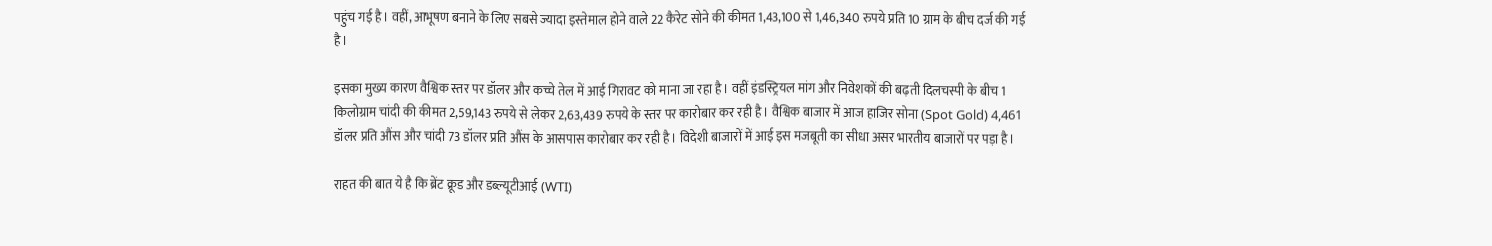पहुंच गई है। वहीं, आभूषण बनाने के लिए सबसे ज्यादा इस्तेमाल होने वाले 22 कैरेट सोने की कीमत 1,43,100 से 1,46,340 रुपये प्रति 10 ग्राम के बीच दर्ज की गई है।

इसका मुख्य कारण वैश्विक स्तर पर डॉलर और कच्चे तेल में आई गिरावट को माना जा रहा है। वहीं इंडस्ट्रियल मांग और निवेशकों की बढ़ती दिलचस्पी के बीच 1 किलोग्राम चांदी की कीमत 2,59,143 रुपये से लेकर 2,63,439 रुपये के स्तर पर कारोबार कर रही है। वैश्विक बाजार में आज हाजिर सोना (Spot Gold) 4,461 डॉलर प्रति औंस और चांदी 73 डॉलर प्रति औंस के आसपास कारोबार कर रही है। विदेशी बाजारों में आई इस मजबूती का सीधा असर भारतीय बाजारों पर पड़ा है।

राहत की बात ये है कि ब्रेंट क्रूड और डब्ल्यूटीआई (WTI)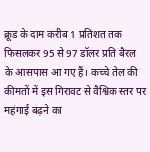क्रूड के दाम करीब 1 प्रतिशत तक फिसलकर 95 से 97 डॉलर प्रति बैरल के आसपास आ गए हैं। कच्चे तेल की कीमतों में इस गिरावट से वैश्विक स्तर पर महंगाई बढ़ने का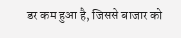डर कम हुआ है, जिससे बाजार को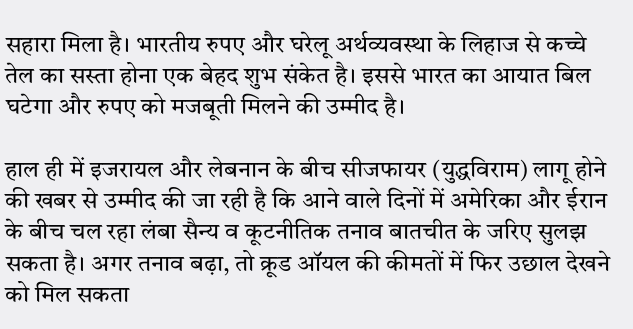सहारा मिला है। भारतीय रुपए और घरेलू अर्थव्यवस्था के लिहाज से कच्चे तेल का सस्ता होना एक बेहद शुभ संकेत है। इससे भारत का आयात बिल घटेगा और रुपए को मजबूती मिलने की उम्मीद है।

हाल ही में इजरायल और लेबनान के बीच सीजफायर (युद्धविराम) लागू होने की खबर से उम्मीद की जा रही है कि आने वाले दिनों में अमेरिका और ईरान के बीच चल रहा लंबा सैन्य व कूटनीतिक तनाव बातचीत के जरिए सुलझ सकता है। अगर तनाव बढ़ा, तो क्रूड ऑयल की कीमतों में फिर उछाल देखने को मिल सकता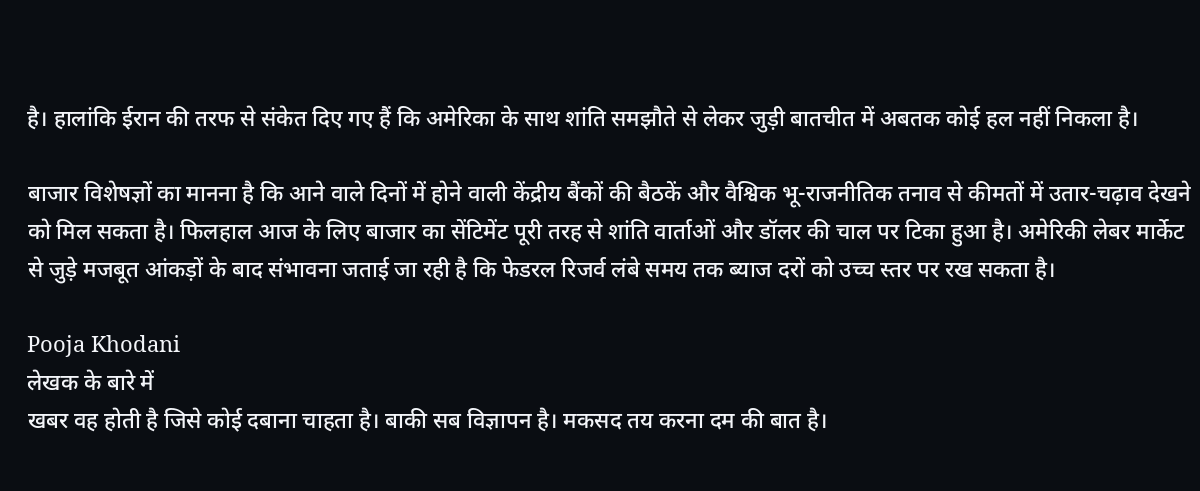है। हालांकि ईरान की तरफ से संकेत दिए गए हैं कि अमेरिका के साथ शांति समझौते से लेकर जुड़ी बातचीत में अबतक कोई हल नहीं निकला है।

बाजार विशेषज्ञों का मानना है कि आने वाले दिनों में होने वाली केंद्रीय बैंकों की बैठकें और वैश्विक भू-राजनीतिक तनाव से कीमतों में उतार-चढ़ाव देखने को मिल सकता है। फिलहाल आज के लिए बाजार का सेंटिमेंट पूरी तरह से शांति वार्ताओं और डॉलर की चाल पर टिका हुआ है। अमेरिकी लेबर मार्केट से जुड़े मजबूत आंकड़ों के बाद संभावना जताई जा रही है कि फेडरल रिजर्व लंबे समय तक ब्याज दरों को उच्च स्तर पर रख सकता है।

Pooja Khodani
लेखक के बारे में
खबर वह होती है जिसे कोई दबाना चाहता है। बाकी सब विज्ञापन है। मकसद तय करना दम की बात है।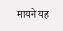मायने यह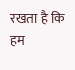रखता है कि हम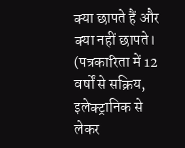क्या छापते हैं और क्या नहीं छापते। (पत्रकारिता में 12 वर्षों से सक्रिय, इलेक्ट्रानिक से लेकर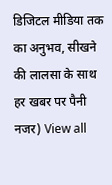डिजिटल मीडिया तक का अनुभव, सीखने की लालसा के साथ हर खबर पर पैनी नजर) View all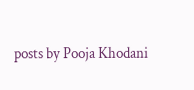posts by Pooja Khodani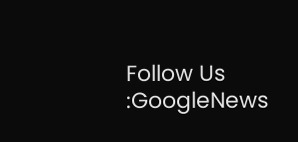Follow Us :GoogleNews